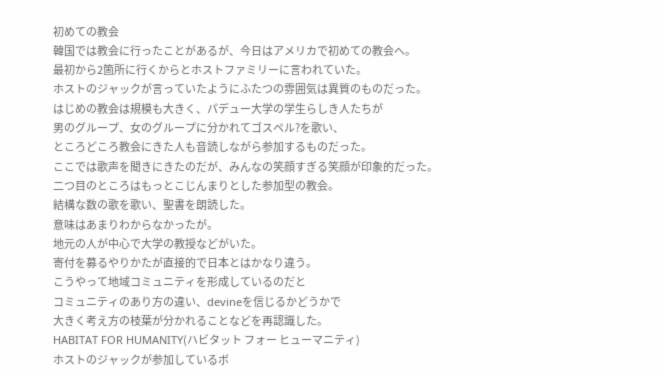初めての教会
韓国では教会に行ったことがあるが、今日はアメリカで初めての教会へ。
最初から2箇所に行くからとホストファミリーに言われていた。
ホストのジャックが言っていたようにふたつの雰囲気は異質のものだった。
はじめの教会は規模も大きく、パデュー大学の学生らしき人たちが
男のグループ、女のグループに分かれてゴスペル?を歌い、
ところどころ教会にきた人も音読しながら参加するものだった。
ここでは歌声を聞きにきたのだが、みんなの笑顔すぎる笑顔が印象的だった。
二つ目のところはもっとこじんまりとした参加型の教会。
結構な数の歌を歌い、聖書を朗読した。
意味はあまりわからなかったが。
地元の人が中心で大学の教授などがいた。
寄付を募るやりかたが直接的で日本とはかなり違う。
こうやって地域コミュニティを形成しているのだと
コミュニティのあり方の違い、devineを信じるかどうかで
大きく考え方の枝葉が分かれることなどを再認識した。
HABITAT FOR HUMANITY(ハビタット フォー ヒューマニティ)
ホストのジャックが参加しているボ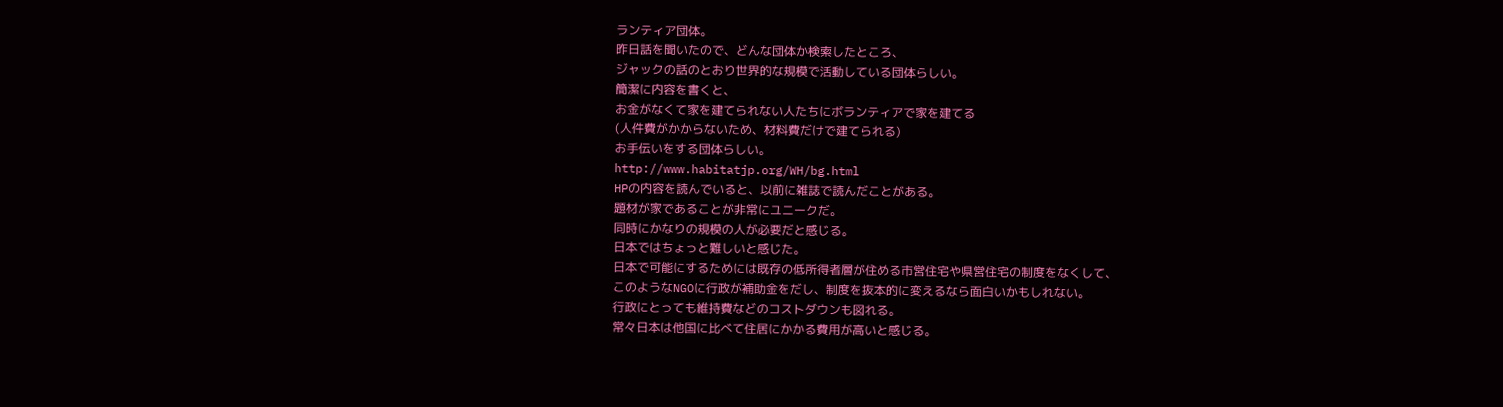ランティア団体。
昨日話を聞いたので、どんな団体か検索したところ、
ジャックの話のとおり世界的な規模で活動している団体らしい。
簡潔に内容を書くと、
お金がなくて家を建てられない人たちにボランティアで家を建てる
(人件費がかからないため、材料費だけで建てられる)
お手伝いをする団体らしい。
http://www.habitatjp.org/WH/bg.html
HPの内容を読んでいると、以前に雑誌で読んだことがある。
題材が家であることが非常にユニークだ。
同時にかなりの規模の人が必要だと感じる。
日本ではちょっと難しいと感じた。
日本で可能にするためには既存の低所得者層が住める市営住宅や県営住宅の制度をなくして、
このようなNGOに行政が補助金をだし、制度を抜本的に変えるなら面白いかもしれない。
行政にとっても維持費などのコストダウンも図れる。
常々日本は他国に比べて住居にかかる費用が高いと感じる。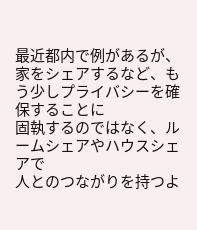最近都内で例があるが、家をシェアするなど、もう少しプライバシーを確保することに
固執するのではなく、ルームシェアやハウスシェアで
人とのつながりを持つよ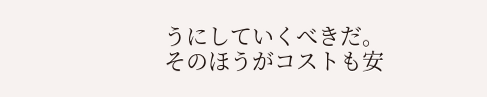うにしていくべきだ。
そのほうがコストも安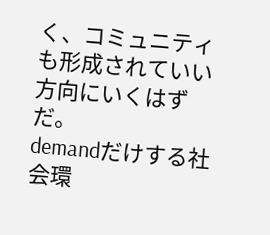く、コミュニティも形成されていい方向にいくはずだ。
demandだけする社会環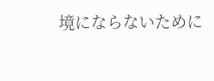境にならないために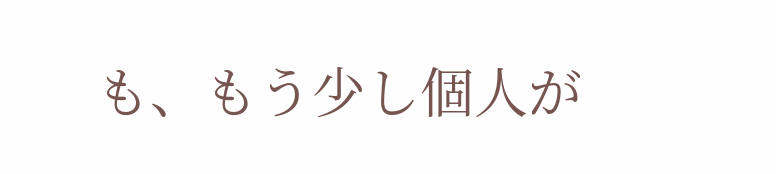も、もう少し個人が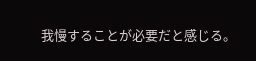我慢することが必要だと感じる。